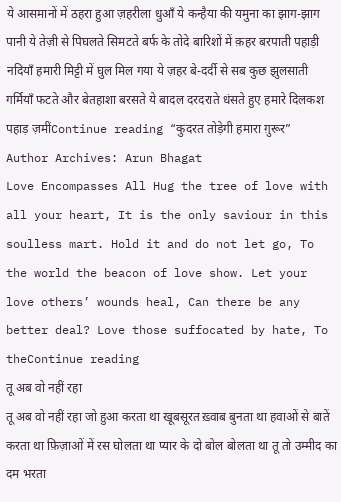ये आसमानों में ठहरा हुआ ज़हरीला धुआँ ये कन्हैया की यमुना का झाग-झाग पानी ये तेज़ी से पिघलते सिमटते बर्फ के तोदे बारिशों में क़हर बरपाती पहाड़ी नदियाँ हमारी मिट्टी में घुल मिल गया ये ज़हर बे-दर्दी से सब कुछ झुलसाती गर्मियाँ फटते और बेतहाशा बरसते ये बादल दरदराते धंसते हुए हमारे दिलकश पहाड़ ज़मींContinue reading “कुदरत तोड़ेगी हमारा ग़ुरूर”
Author Archives: Arun Bhagat
Love Encompasses All Hug the tree of love with all your heart, It is the only saviour in this soulless mart. Hold it and do not let go, To the world the beacon of love show. Let your love others’ wounds heal, Can there be any better deal? Love those suffocated by hate, To theContinue reading
तू अब वो नहीं रहा
तू अब वो नहीं रहा जो हुआ करता था खूबसूरत ख़्वाब बुनता था हवाओं से बातें करता था फ़िज़ाओं में रस घोलता था प्यार के दो बोल बोलता था तू तो उम्मीद का दम भरता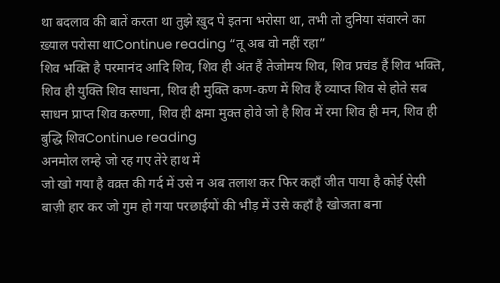था बदलाव की बातें करता था तुझे ख़ुद पे इतना भरोसा था, तभी तो दुनिया संवारने का ख़्याल परोसा थाContinue reading “तू अब वो नहीं रहा”
शिव भक्ति है परमानंद आदि शिव, शिव ही अंत हैं तेजोमय शिव, शिव प्रचंड हैं शिव भक्ति, शिव ही युक्ति शिव साधना, शिव ही मुक्ति कण-कण में शिव हैं व्याप्त शिव से होते सब साधन प्राप्त शिव करुणा, शिव ही क्षमा मुक्त होवे जो है शिव में रमा शिव ही मन, शिव ही बुद्धि शिवContinue reading
अनमोल लम्हे जो रह गए तेरे हाथ में
जो खो गया है वक़्त की गर्द में उसे न अब तलाश कर फिर कहाँ जीत पाया है कोई ऐसी बाज़ी हार कर जो गुम हो गया परछाईयों की भीड़ में उसे कहाँ है खोजता बना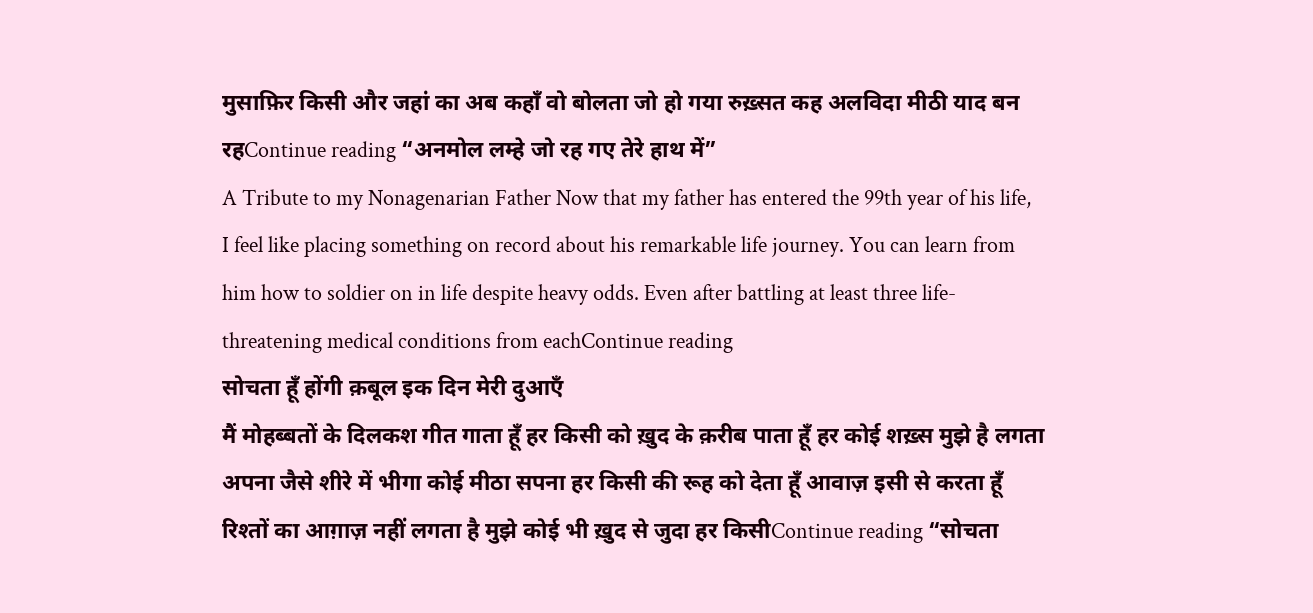मुसाफ़िर किसी और जहां का अब कहाँ वो बोलता जो हो गया रुख़्सत कह अलविदा मीठी याद बन रहContinue reading “अनमोल लम्हे जो रह गए तेरे हाथ में”
A Tribute to my Nonagenarian Father Now that my father has entered the 99th year of his life, I feel like placing something on record about his remarkable life journey. You can learn from him how to soldier on in life despite heavy odds. Even after battling at least three life-threatening medical conditions from eachContinue reading
सोचता हूँ होंगी क़बूल इक दिन मेरी दुआएँ
मैं मोहब्बतों के दिलकश गीत गाता हूँ हर किसी को ख़ुद के क़रीब पाता हूँ हर कोई शख़्स मुझे है लगता अपना जैसे शीरे में भीगा कोई मीठा सपना हर किसी की रूह को देता हूँ आवाज़ इसी से करता हूँ रिश्तों का आग़ाज़ नहीं लगता है मुझे कोई भी ख़ुद से जुदा हर किसीContinue reading “सोचता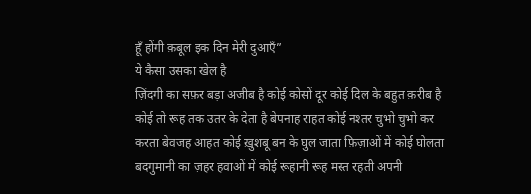हूँ होंगी क़बूल इक दिन मेरी दुआएँ”
ये कैसा उसका खेल है
ज़िंदगी का सफ़र बड़ा अजीब है कोई कोसों दूर कोई दिल के बहुत क़रीब है कोई तो रूह तक उतर के देता है बेपनाह राहत कोई नश्तर चुभो चुभो कर करता बेवजह आहत कोई ख़ुशबू बन के घुल जाता फ़िज़ाओं में कोई घोलता बदगुमानी का ज़हर हवाओं में कोई रूहानी रूह मस्त रहती अपनी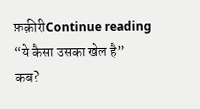फ़क़ीरीContinue reading “ये कैसा उसका खेल है”
कब?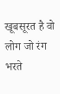खूबसूरत है वो लोग जो रंग भरते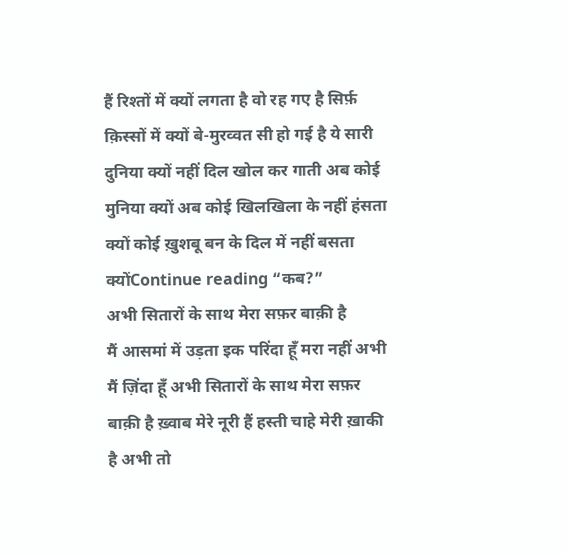हैं रिश्तों में क्यों लगता है वो रह गए है सिर्फ़ क़िस्सों में क्यों बे-मुरव्वत सी हो गई है ये सारी दुनिया क्यों नहीं दिल खोल कर गाती अब कोई मुनिया क्यों अब कोई खिलखिला के नहीं हंसता क्यों कोई ख़ुशबू बन के दिल में नहीं बसता क्योंContinue reading “कब?”
अभी सितारों के साथ मेरा सफ़र बाक़ी है
मैं आसमां में उड़ता इक परिंदा हूँ मरा नहीं अभी मैं ज़िंदा हूँ अभी सितारों के साथ मेरा सफ़र बाक़ी है ख़्वाब मेरे नूरी हैं हस्ती चाहे मेरी ख़ाकी है अभी तो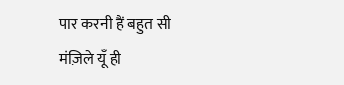पार करनी हैं बहुत सी मंज़िले यूँ ही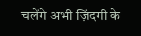चलेंगे अभी ज़िंदगी के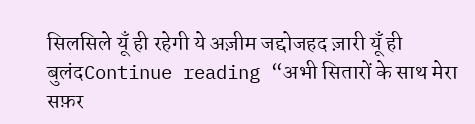सिलसिले यूँ ही रहेगी ये अज़ीम जद्दोजहद ज़ारी यूँ ही बुलंदContinue reading “अभी सितारों के साथ मेरा सफ़र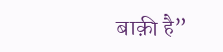बाक़ी है”